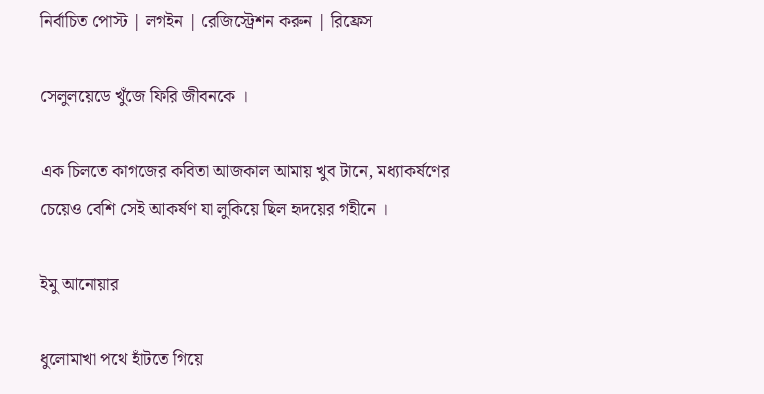নির্বাচিত পোস্ট | লগইন | রেজিস্ট্রেশন করুন | রিফ্রেস

সেলুলয়েডে খুঁজে ফিরি জীবনকে ।

এক চিলতে কাগজের কবিতা আজকাল আমায় খুব টানে, মধ্যাকর্ষণের চেয়েও বেশি সেই আকর্ষণ যা লুকিয়ে ছিল হৃদয়ের গহীনে ।

ইমু আনোয়ার

ধুলোমাখা পথে হাঁটতে গিয়ে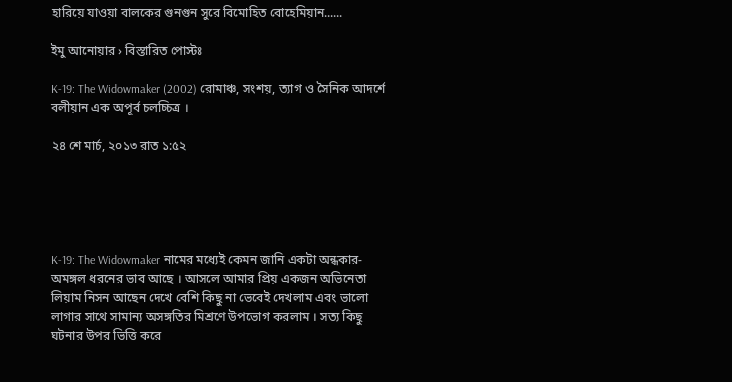হারিয়ে যাওয়া বালকের গুনগুন সুরে বিমোহিত বোহেমিয়ান......

ইমু আনোয়ার › বিস্তারিত পোস্টঃ

K-19: The Widowmaker (2002) রোমাঞ্চ, সংশয়, ত্যাগ ও সৈনিক আদর্শে বলীয়ান এক অপূর্ব চলচ্চিত্র ।

২৪ শে মার্চ, ২০১৩ রাত ১:৫২





K-19: The Widowmaker নামের মধ্যেই কেমন জানি একটা অন্ধকার-অমঙ্গল ধরনের ভাব আছে । আসলে আমার প্রিয় একজন অভিনেতা লিয়াম নিসন আছেন দেখে বেশি কিছু না ভেবেই দেখলাম এবং ভালো লাগার সাথে সামান্য অসঙ্গতির মিশ্রণে উপভোগ করলাম । সত্য কিছু ঘটনার উপর ভিত্তি করে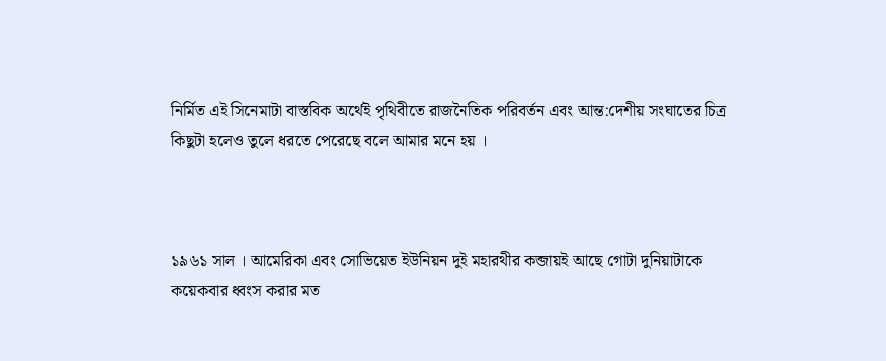নির্মিত এই সিনেমাটা বাস্তবিক অর্থেই পৃথিবীতে রাজনৈতিক পরিবর্তন এবং আন্ত:দেশীয় সংঘাতের চিত্র কিছুটা হলেও তুলে ধরতে পেরেছে বলে আমার মনে হয় ।



১৯৬১ সাল । আমেরিকা এবং সোভিয়েত ইউনিয়ন দুই মহারথীর কব্জায়ই আছে গোটা দুনিয়াটাকে কয়েকবার ধ্বংস করার মত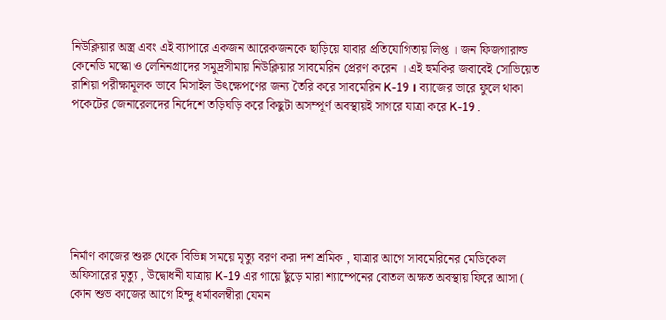নিউক্লিয়ার অস্ত্র এবং এই ব্যাপারে একজন আরেকজনকে ছাড়িয়ে যাবার প্রতিযোগিতায় লিপ্ত । জন ফিজগারাল্ড কেনেডি মস্কো ও লেনিনগ্রাদের সমুদ্রসীমায় নিউক্লিয়ার সাবমেরিন প্রেরণ করেন । এই হুমকির জবাবেই সোভিয়েত রাশিয়া পরীক্ষামূলক ভাবে মিসাইল উৎক্ষেপণের জন্য তৈরি করে সাবমেরিন K-19 । ব্যাজের ভারে ফুলে থাকা পকেটের জেনারেলদের নির্দেশে তড়িঘড়ি করে কিছুটা অসম্পূর্ণ অবস্থায়ই সাগরে যাত্রা করে K-19 .







নির্মাণ কাজের শুরু থেকে বিভিন্ন সময়ে মৃত্যু বরণ করা দশ শ্রমিক , যাত্রার আগে সাবমেরিনের মেডিকেল অফিসারের মৃত্যু , উদ্বোধনী যাত্রায় K-19 এর গায়ে ছুঁড়ে মারা শ্যাম্পেনের বোতল অক্ষত অবস্থায় ফিরে আসা ( কোন শুভ কাজের আগে হিন্দু ধর্মাবলম্বীরা যেমন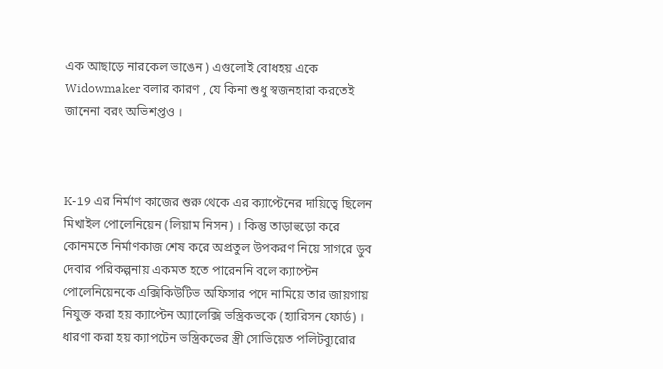এক আছাড়ে নারকেল ভাঙেন ) এগুলোই বোধহয় একে Widowmaker বলার কারণ , যে কিনা শুধু স্বজনহারা করতেই জানেনা বরং অভিশপ্তও ।



K-19 এর নির্মাণ কাজের শুরু থেকে এর ক্যাপ্টেনের দায়িত্বে ছিলেন মিখাইল পোলেনিয়েন (লিয়াম নিসন) । কিন্তু তাড়াহুড়ো করে কোনমতে নির্মাণকাজ শেষ করে অপ্রতুল উপকরণ নিয়ে সাগরে ডুব দেবার পরিকল্পনায় একমত হতে পারেননি বলে ক্যাপ্টেন পোলেনিয়েনকে এক্সিকিউটিভ অফিসার পদে নামিয়ে তার জায়গায় নিযুক্ত করা হয় ক্যাপ্টেন অ্যালেক্সি ভস্ত্রিকভকে (হ্যারিসন ফোর্ড) । ধারণা করা হয় ক্যাপটেন ভস্ত্রিকভের স্ত্রী সোভিয়েত পলিটব্যুরোর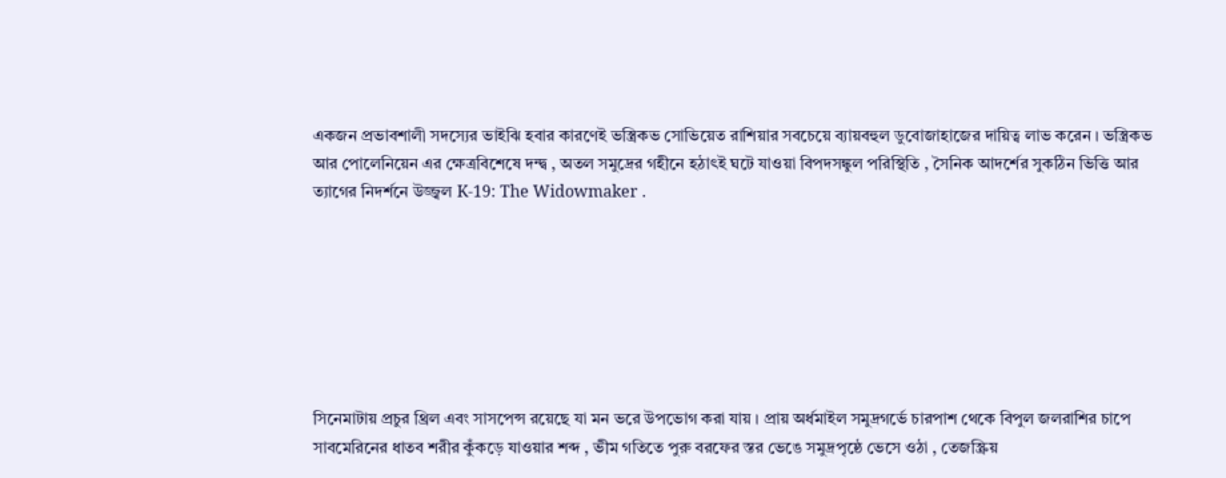একজন প্রভাবশালী সদস্যের ভাইঝি হবার কারণেই ভস্ত্রিকভ সোভিয়েত রাশিয়ার সবচেয়ে ব্যায়বহুল ডুবোজাহাজের দায়িত্ব লাভ করেন । ভস্ত্রিকভ আর পোলেনিয়েন এর ক্ষেত্রবিশেষে দন্দ্ব , অতল সমুদ্রের গহীনে হঠাৎই ঘটে যাওয়া বিপদসঙ্কুল পরিস্থিতি , সৈনিক আদর্শের সুকঠিন ভিত্তি আর ত্যাগের নিদর্শনে উজ্জ্বল K-19: The Widowmaker .







সিনেমাটায় প্রচুর থ্রিল এবং সাসপেন্স রয়েছে যা মন ভরে উপভোগ করা যায় । প্রায় অর্ধমাইল সমুদ্রগর্ভে চারপাশ থেকে বিপুল জলরাশির চাপে সাবমেরিনের ধাতব শরীর কুঁকড়ে যাওয়ার শব্দ , ভীম গতিতে পুরু বরফের স্তর ভেঙে সমুদ্রপৃষ্ঠে ভেসে ওঠা , তেজস্ক্রিয়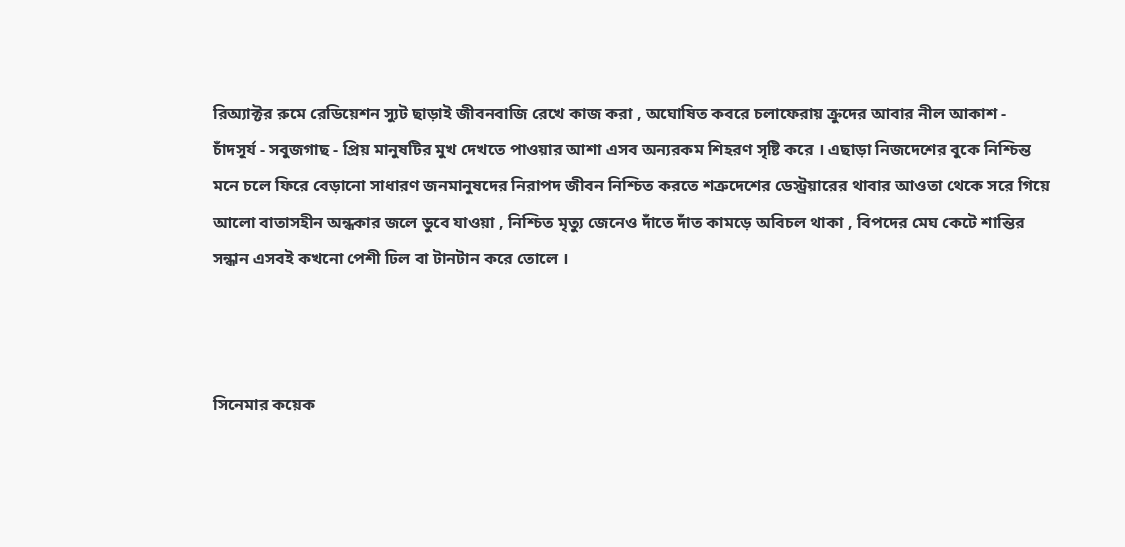রিঅ্যাক্টর রুমে রেডিয়েশন স্যুট ছাড়াই জীবনবাজি রেখে কাজ করা , অঘোষিত কবরে চলাফেরায় ক্রুদের আবার নীল আকাশ - চাঁদসূর্য - সবুজগাছ - প্রিয় মানুষটির মুখ দেখতে পাওয়ার আশা এসব অন্যরকম শিহরণ সৃষ্টি করে । এছাড়া নিজদেশের বুকে নিশ্চিন্ত মনে চলে ফিরে বেড়ানো সাধারণ জনমানুষদের নিরাপদ জীবন নিশ্চিত করতে শত্রুদেশের ডেস্ট্রয়ারের থাবার আওতা থেকে সরে গিয়ে আলো বাতাসহীন অন্ধকার জলে ডুবে যাওয়া , নিশ্চিত মৃত্যু জেনেও দাঁতে দাঁত কামড়ে অবিচল থাকা , বিপদের মেঘ কেটে শান্তির সন্ধান এসবই কখনো পেশী ঢিল বা টানটান করে তোলে ।



সিনেমার কয়েক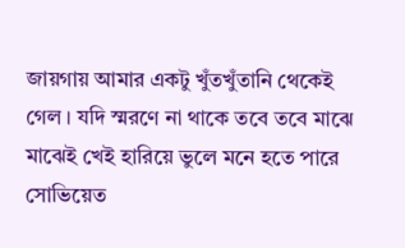জায়গায় আমার একটু খুঁতখুঁতানি থেকেই গেল । যদি স্মরণে না থাকে তবে তবে মাঝে মাঝেই খেই হারিয়ে ভুলে মনে হতে পারে সোভিয়েত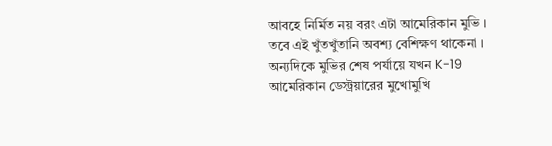আবহে নির্মিত নয় বরং এটা আমেরিকান মুভি । তবে এই খুঁতখুঁতানি অবশ্য বেশিক্ষণ থাকেনা । অন্যদিকে মুভির শেষ পর্যায়ে যখন K-19 আমেরিকান ডেস্ট্রয়ারের মুখোমুখি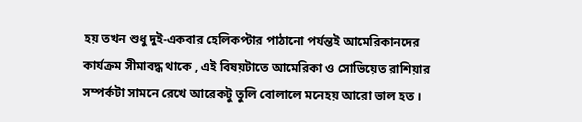হয় তখন শুধু দুই-একবার হেলিকপ্টার পাঠানো পর্যন্তই আমেরিকানদের কার্যক্রম সীমাবদ্ধ থাকে , এই বিষয়টাতে আমেরিকা ও সোভিয়েত রাশিয়ার সম্পর্কটা সামনে রেখে আরেকটু তুলি বোলালে মনেহয় আরো ভাল হত ।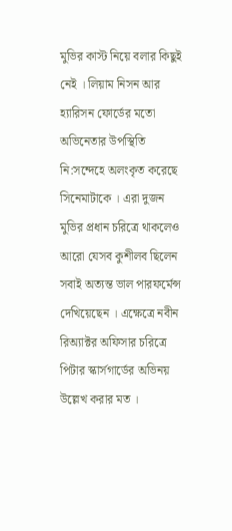মুভির কাস্ট নিয়ে বলার কিছুই নেই । লিয়াম নিসন আর হ্যারিসন ফোর্ডের মতো অভিনেতার উপস্থিতি নি:সন্দেহে অলংকৃত করেছে সিনেমাটাকে । এরা দুজন মুভির প্রধান চরিত্রে থাকলেও আরো যেসব কুশীলব ছিলেন সবাই অত্যন্ত ভাল পারফর্মেন্স দেখিয়েছেন । এক্ষেত্রে নবীন রিঅ্যাক্টর অফিসার চরিত্রে পিটার স্কার্সগার্ডের অভিনয় উল্লেখ করার মত ।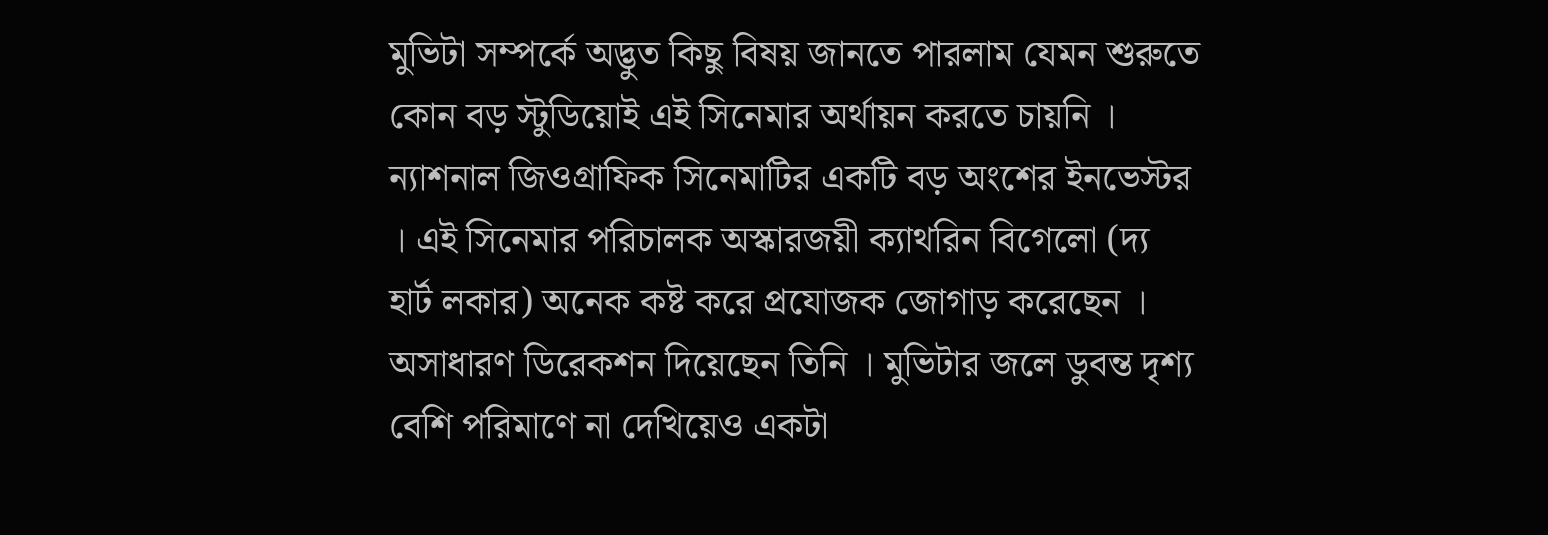মুভিটা সম্পর্কে অদ্ভুত কিছু বিষয় জানতে পারলাম যেমন শুরুতে কোন বড় স্টুডিয়োই এই সিনেমার অর্থায়ন করতে চায়নি । ন্যাশনাল জিওগ্রাফিক সিনেমাটির একটি বড় অংশের ইনভেস্টর । এই সিনেমার পরিচালক অস্কারজয়ী ক্যাথরিন বিগেলো (দ্য হার্ট লকার) অনেক কষ্ট করে প্রযোজক জোগাড় করেছেন । অসাধারণ ডিরেকশন দিয়েছেন তিনি । মুভিটার জলে ডুবন্ত দৃশ্য বেশি পরিমাণে না দেখিয়েও একটা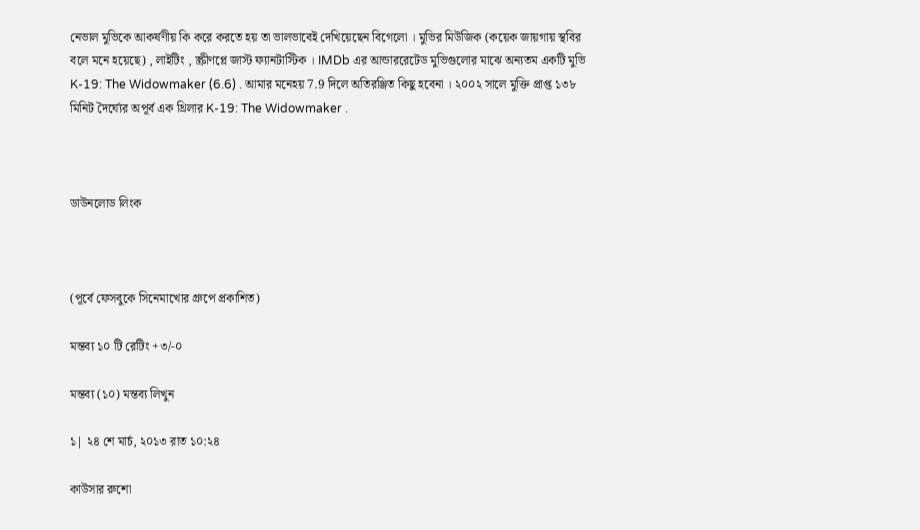নেভাল মুভিকে আকর্ষণীয় কি করে করতে হয় তা ভালভাবেই দেখিয়েছেন বিগেলো । মুভির মিউজিক (কয়েক জায়গায় স্থবির বলে মনে হয়েছে) , লাইটিং , স্ক্রীণপ্লে জাস্ট ফ্যানটাস্টিক । IMDb এর আন্ডাররেটেড মুভিগুলোর মাঝে অন্যতম একটি মুভি K-19: The Widowmaker (6.6) . আমার মনেহয় 7.9 দিলে অতিরঞ্জিত কিছু হবেনা । ২০০২ সালে মুক্তি প্রাপ্ত ১৩৮ মিনিট দৈর্ঘ্যের অপূর্ব এক থ্রিলার K-19: The Widowmaker .



ডাউনলোড লিংক



(পূর্বে ফেসবুকে সিনেমাখোর গ্রুপে প্রকাশিত)

মন্তব্য ১০ টি রেটিং +৩/-০

মন্তব্য (১০) মন্তব্য লিখুন

১| ২৪ শে মার্চ, ২০১৩ রাত ১০:২৪

কাউসার রুশো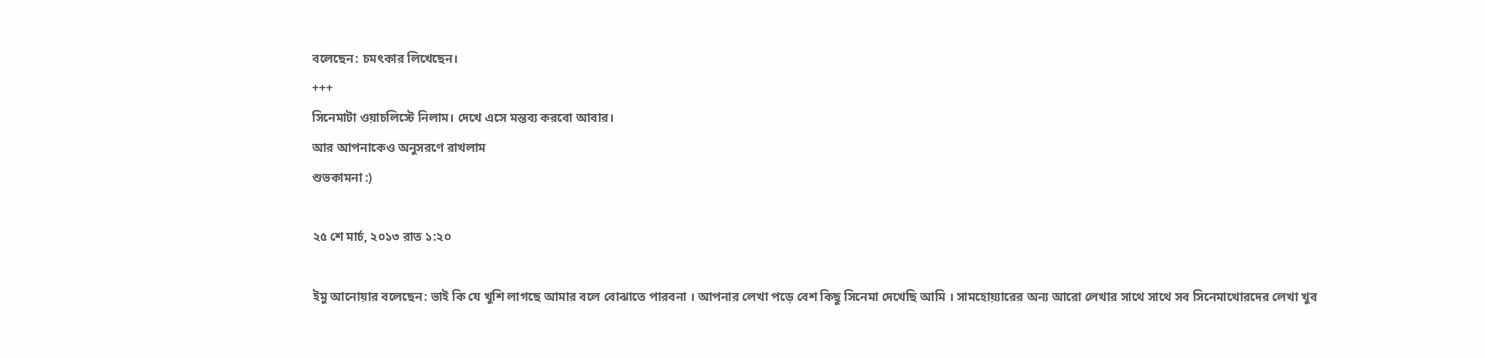বলেছেন: চমৎকার লিখেছেন।
+++
সিনেমাটা ওয়াচলিস্টে নিলাম। দেখে এসে মন্তব্য করবো আবার।
আর আপনাকেও অনুসরণে রাখলাম
শুভকামনা :)

২৫ শে মার্চ, ২০১৩ রাত ১:২০

ইমু আনোয়ার বলেছেন: ভাই কি যে খুশি লাগছে আমার বলে বোঝাতে পারবনা । আপনার লেখা পড়ে বেশ কিছু সিনেমা দেখেছি আমি । সামহোয়্যারের অন্য আরো লেখার সাথে সাথে সব সিনেমাখোরদের লেখা খুব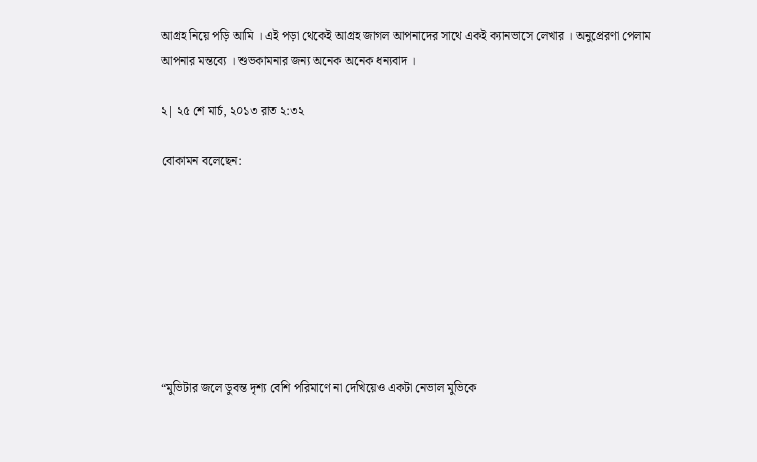আগ্রহ নিয়ে পড়ি আমি । এই পড়া থেকেই আগ্রহ জাগল আপনাদের সাথে একই ক্যানভাসে লেখার । অনুপ্রেরণা পেলাম আপনার মন্তব্যে । শুভকামনার জন্য অনেক অনেক ধন্যবাদ ।

২| ২৫ শে মার্চ, ২০১৩ রাত ২:৩২

বোকামন বলেছেন:








“মুভিটার জলে ডুবন্ত দৃশ্য বেশি পরিমাণে না দেখিয়েও একটা নেভাল মুভিকে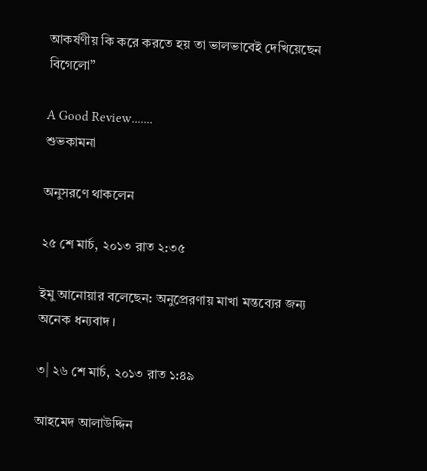আকর্ষণীয় কি করে করতে হয় তা ভালভাবেই দেখিয়েছেন বিগেলো”

A Good Review.......
শুভকামনা

অনুসরণে থাকলেন

২৫ শে মার্চ, ২০১৩ রাত ২:৩৫

ইমু আনোয়ার বলেছেন: অনুপ্রেরণায় মাখা মন্তব্যের জন্য অনেক ধন্যবাদ ।

৩| ২৬ শে মার্চ, ২০১৩ রাত ১:৪৯

আহমেদ আলাউদ্দিন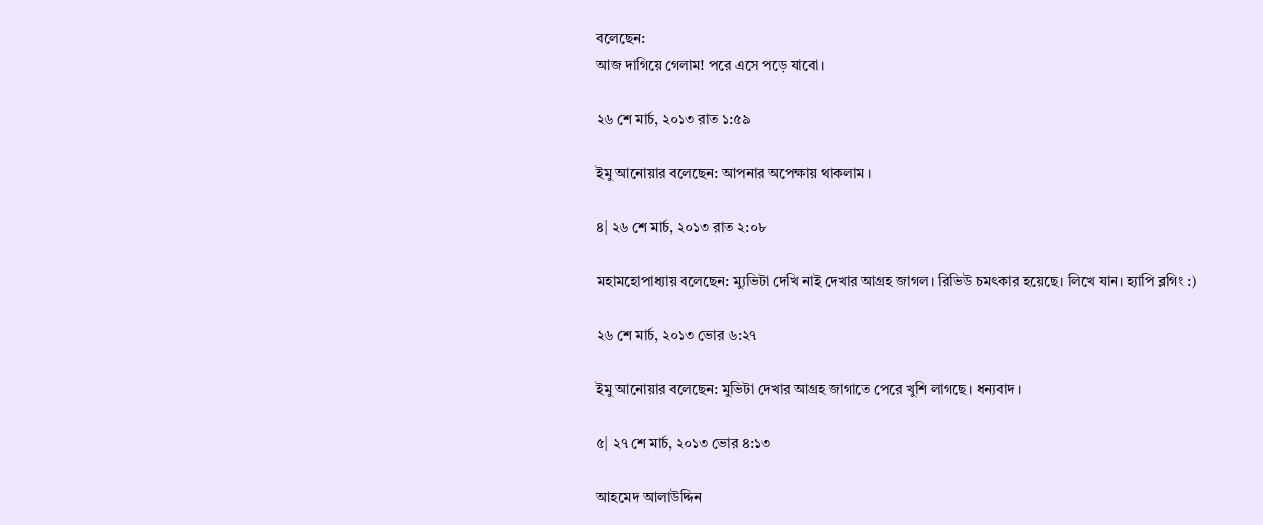বলেছেন:
আজ দাগিয়ে গেলাম! পরে এসে পড়ে যাবো।

২৬ শে মার্চ, ২০১৩ রাত ১:৫৯

ইমু আনোয়ার বলেছেন: আপনার অপেক্ষায় থাকলাম ।

৪| ২৬ শে মার্চ, ২০১৩ রাত ২:০৮

মহামহোপাধ্যায় বলেছেন: ম্যুভিটা দেখি নাই দেখার আগ্রহ জাগল। রিভিউ চমৎকার হয়েছে। লিখে যান। হ্যাপি ব্লগিং :)

২৬ শে মার্চ, ২০১৩ ভোর ৬:২৭

ইমু আনোয়ার বলেছেন: মুভিটা দেখার আগ্রহ জাগাতে পেরে খুশি লাগছে । ধন্যবাদ ।

৫| ২৭ শে মার্চ, ২০১৩ ভোর ৪:১৩

আহমেদ আলাউদ্দিন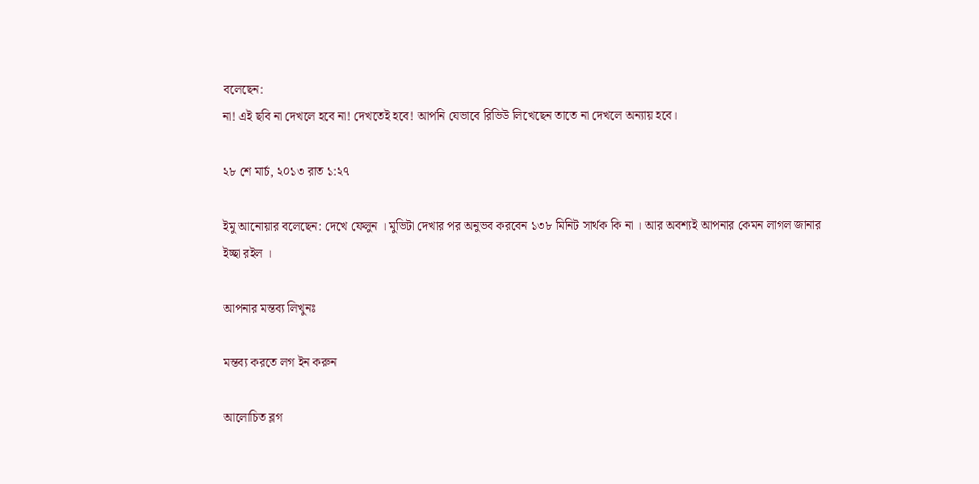বলেছেন:
না! এই ছবি না দেখলে হবে না! দেখতেই হবে! আপনি যেভাবে রিভিউ লিখেছেন তাতে না দেখলে অন্যায় হবে।

২৮ শে মার্চ, ২০১৩ রাত ১:২৭

ইমু আনোয়ার বলেছেন: দেখে ফেলুন । মুভিটা দেখার পর অনুভব করবেন ১৩৮ মিনিট সার্থক কি না । আর অবশ্যই আপনার কেমন লাগল জানার ইচ্ছা রইল ।

আপনার মন্তব্য লিখুনঃ

মন্তব্য করতে লগ ইন করুন

আলোচিত ব্লগ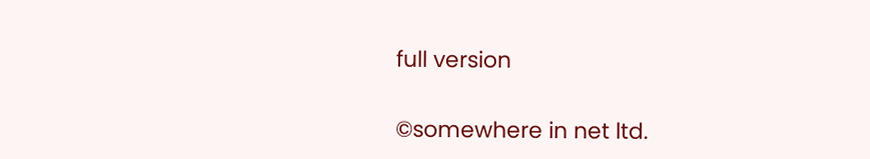full version

©somewhere in net ltd.